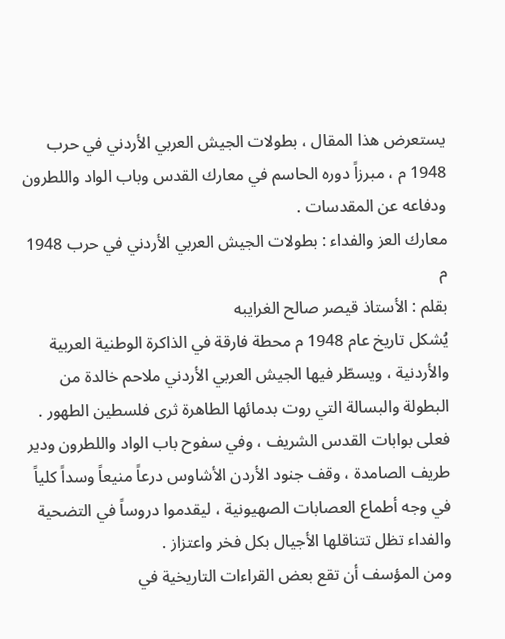يستعرض هذا المقال ، بطولات الجيش العربي الأردني في حرب 1948 م ، مبرزاً دوره الحاسم في معارك القدس وباب الواد واللطرون ودفاعه عن المقدسات .
معارك العز والفداء : بطولات الجيش العربي الأردني في حرب 1948 م
بقلم : الأستاذ قيصر صالح الغرايبه
يُشكل تاريخ عام 1948 م محطة فارقة في الذاكرة الوطنية العربية والأردنية ، ويسطّر فيها الجيش العربي الأردني ملاحم خالدة من البطولة والبسالة التي روت بدمائها الطاهرة ثرى فلسطين الطهور . فعلى بوابات القدس الشريف ، وفي سفوح باب الواد واللطرون ودير طريف الصامدة ، وقف جنود الأردن الأشاوس درعاً منيعاً وسداً كلياً في وجه أطماع العصابات الصهيونية ، ليقدموا دروساً في التضحية والفداء تظل تتناقلها الأجيال بكل فخر واعتزاز .
ومن المؤسف أن تقع بعض القراءات التاريخية في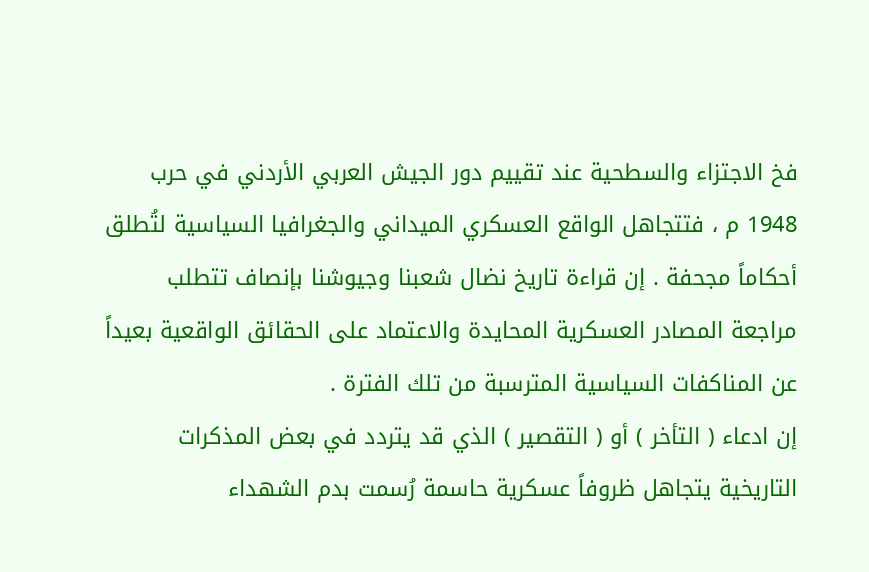فخ الاجتزاء والسطحية عند تقييم دور الجيش العربي الأردني في حرب 1948 م ، فتتجاهل الواقع العسكري الميداني والجغرافيا السياسية لتُطلق أحكاماً مجحفة . إن قراءة تاريخ نضال شعبنا وجيوشنا بإنصاف تتطلب مراجعة المصادر العسكرية المحايدة والاعتماد على الحقائق الواقعية بعيداً عن المناكفات السياسية المترسبة من تلك الفترة .
إن ادعاء ( التأخر ) أو ( التقصير ) الذي قد يتردد في بعض المذكرات التاريخية يتجاهل ظروفاً عسكرية حاسمة رُسمت بدم الشهداء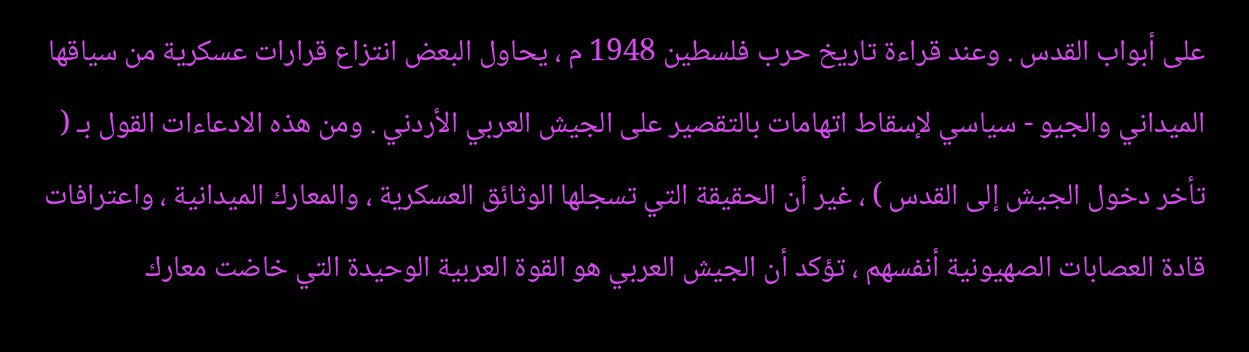على أبواب القدس . وعند قراءة تاريخ حرب فلسطين 1948 م ، يحاول البعض انتزاع قرارات عسكرية من سياقها الميداني والجيو - سياسي لإسقاط اتهامات بالتقصير على الجيش العربي الأردني . ومن هذه الادعاءات القول بـ ( تأخر دخول الجيش إلى القدس ) ، غير أن الحقيقة التي تسجلها الوثائق العسكرية ، والمعارك الميدانية ، واعترافات قادة العصابات الصهيونية أنفسهم ، تؤكد أن الجيش العربي هو القوة العربية الوحيدة التي خاضت معارك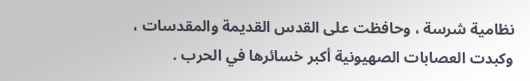نظامية شرسة ، وحافظت على القدس القديمة والمقدسات ، وكبدت العصابات الصهيونية أكبر خسائرها في الحرب .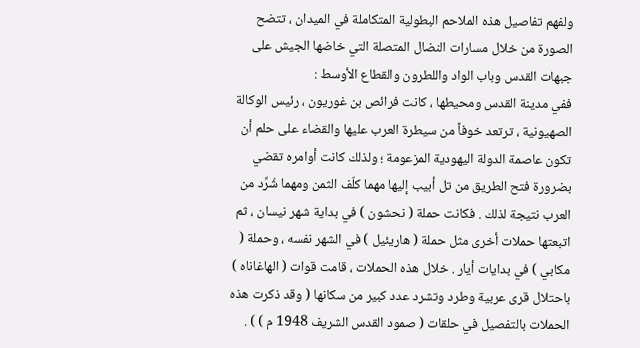ولفهم تفاصيل هذه الملاحم البطولية المتكاملة في الميدان ، تتضح الصورة من خلال مسارات النضال المتصلة التي خاضها الجيش على جبهات القدس وباب الواد واللطرون والقطاع الأوسط :
ففي مدينة القدس ومحيطها ، كانت فرائص بن غوريون ، رئيس الوكالة الصهيونية ، ترتعد خوفاً من سيطرة العرب عليها والقضاء على حلم أن تكون عاصمة الدولة اليهودية المزعومة ؛ ولذلك كانت أوامره تقضي بضرورة فتح الطريق من تل أبيب إليها مهما كلّف الثمن ومهما شُرِّد من العرب نتيجة لذلك . فكانت حملة ( نحشون ) في بداية شهر نيسان ، ثم اتبعتها حملات أخرى مثل حملة ( هاريئيل ) في الشهر نفسه ، وحملة ( مكابي ) في بدايات أيار . خلال هذه الحملات ، قامت قوات ( الهاغاناه ) باحتلال قرى عربية وطرد وتشرد عدد كبير من سكانها ( وقد ذكرت هذه الحملات بالتفصيل في حلقات ( صمود القدس الشريف 1948 م ) ) .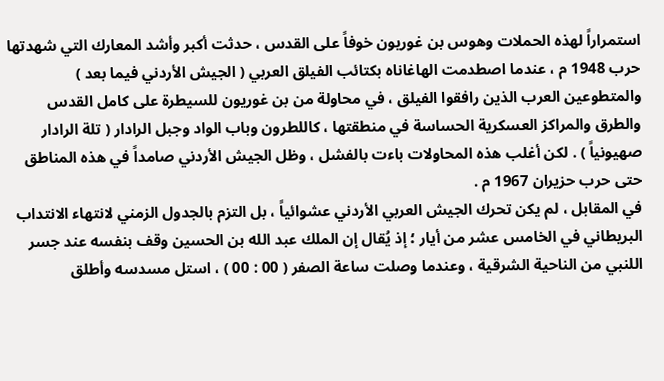استمراراً لهذه الحملات وهوس بن غوريون خوفاً على القدس ، حدثت أكبر وأشد المعارك التي شهدتها حرب 1948 م ، عندما اصطدمت الهاغاناه بكتائب الفيلق العربي ( الجيش الأردني فيما بعد ) والمتطوعين العرب الذين رافقوا الفيلق ، في محاولة من بن غوريون للسيطرة على كامل القدس والطرق والمراكز العسكرية الحساسة في منطقتها ، كاللطرون وباب الواد وجبل الرادار ( تلة الرادار صهيونياً ) . لكن أغلب هذه المحاولات باءت بالفشل ، وظل الجيش الأردني صامداً في هذه المناطق حتى حرب حزيران 1967 م .
في المقابل ، لم يكن تحرك الجيش العربي الأردني عشوائياً ، بل التزم بالجدول الزمني لانتهاء الانتداب البريطاني في الخامس عشر من أيار ؛ إذ يُقال إن الملك عبد الله بن الحسين وقف بنفسه عند جسر اللنبي من الناحية الشرقية ، وعندما وصلت ساعة الصفر ( 00 : 00 ) ، استل مسدسه وأطلق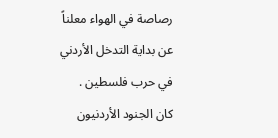رصاصة في الهواء معلناً عن بداية التدخل الأردني في حرب فلسطين .
كان الجنود الأردنيون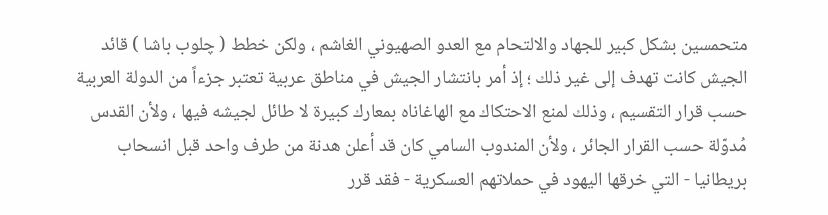متحمسين بشكل كبير للجهاد والالتحام مع العدو الصهيوني الغاشم ، ولكن خطط ( چلوب باشا ) قائد الجيش كانت تهدف إلى غير ذلك ؛ إذ أمر بانتشار الجيش في مناطق عربية تعتبر جزءاً من الدولة العربية حسب قرار التقسيم ، وذلك لمنع الاحتكاك مع الهاغاناه بمعارك كبيرة لا طائل لجيشه فيها ، ولأن القدس مُدوّلة حسب القرار الجائر ، ولأن المندوب السامي كان قد أعلن هدنة من طرف واحد قبل انسحاب بريطانيا - التي خرقها اليهود في حملاتهم العسكرية - فقد قرر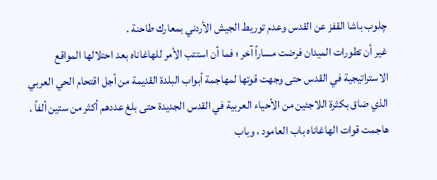چلوب باشا القفز عن القدس وعدم توريط الجيش الأردني بمعارك طاحنة .
غير أن تطورات الميدان فرضت مساراً آخر ؛ فما أن استتب الأمر للهاغاناه بعد احتلالها المواقع الاستراتيجية في القدس حتى وجهت قوتها لمهاجمة أبواب البلدة القديمة من أجل اقتحام الحي العربي الذي ضاق بكثرة اللاجئين من الأحياء العربية في القدس الجديدة حتى بلغ عددهم أكثر من ستين ألفاً . هاجمت قوات الهاغاناه باب العامود ، وباب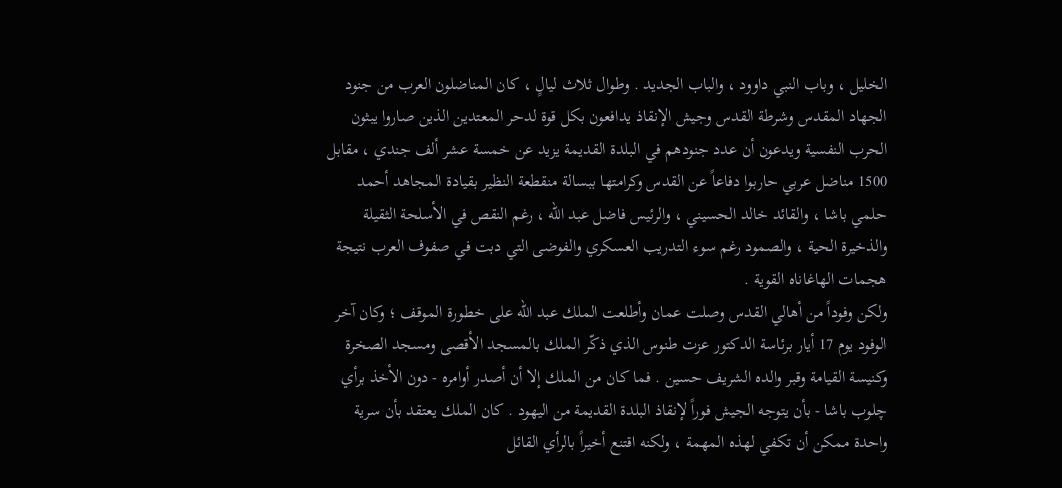الخليل ، وباب النبي داوود ، والباب الجديد . وطوال ثلاث ليالٍ ، كان المناضلون العرب من جنود الجهاد المقدس وشرطة القدس وجيش الإنقاذ يدافعون بكل قوة لدحر المعتدين الذين صاروا يبثون الحرب النفسية ويدعون أن عدد جنودهم في البلدة القديمة يزيد عن خمسة عشر ألف جندي ، مقابل 1500 مناضل عربي حاربوا دفاعاً عن القدس وكرامتها ببسالة منقطعة النظير بقيادة المجاهد أحمد حلمي باشا ، والقائد خالد الحسيني ، والرئيس فاضل عبد الله ، رغم النقص في الأسلحة الثقيلة والذخيرة الحية ، والصمود رغم سوء التدريب العسكري والفوضى التي دبت في صفوف العرب نتيجة هجمات الهاغاناه القوية .
ولكن وفوداً من أهالي القدس وصلت عمان وأطلعت الملك عبد الله على خطورة الموقف ؛ وكان آخر الوفود يوم 17 أيار برئاسة الدكتور عزت طنوس الذي ذكّر الملك بالمسجد الأقصى ومسجد الصخرة وكنيسة القيامة وقبر والده الشريف حسين . فما كان من الملك إلا أن أصدر أوامره - دون الأخذ برأي چلوب باشا - بأن يتوجه الجيش فوراً لإنقاذ البلدة القديمة من اليهود . كان الملك يعتقد بأن سرية واحدة ممكن أن تكفي لهذه المهمة ، ولكنه اقتنع أخيراً بالرأي القائل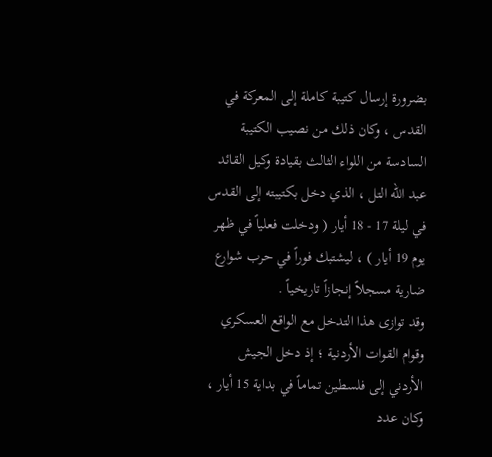بضرورة إرسال كتيبة كاملة إلى المعركة في القدس ، وكان ذلك من نصيب الكتيبة السادسة من اللواء الثالث بقيادة وكيل القائد عبد الله التل ، الذي دخل بكتيبته إلى القدس في ليلة 17 - 18 أيار ( ودخلت فعلياً في ظهر يوم 19 أيار ) ، ليشتبك فوراً في حرب شوارع ضارية مسجلاً إنجازاً تاريخياً .
وقد توازى هذا التدخل مع الواقع العسكري وقوام القوات الأردنية ؛ إذ دخل الجيش الأردني إلى فلسطين تماماً في بداية 15 أيار ، وكان عدد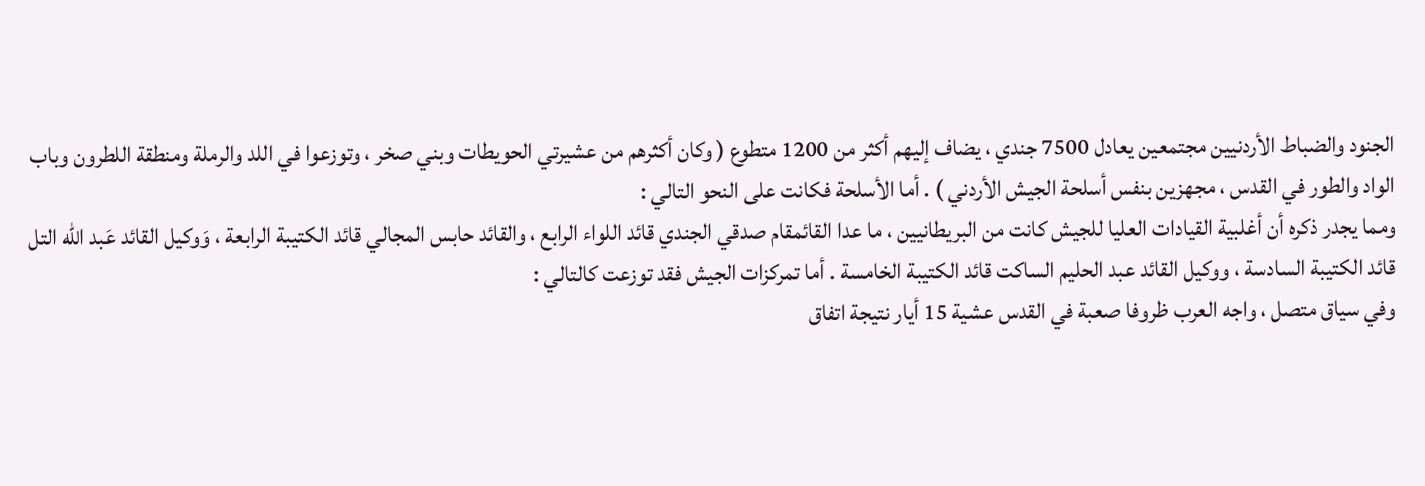الجنود والضباط الأردنيين مجتمعين يعادل 7500 جندي ، يضاف إليهم أكثر من 1200 متطوع ( وكان أكثرهم من عشيرتي الحويطات وبني صخر ، وتوزعوا في اللد والرملة ومنطقة اللطرون وباب الواد والطور في القدس ، مجهزين بنفس أسلحة الجيش الأردني ) . أما الأسلحة فكانت على النحو التالي :
ومما يجدر ذكره أن أغلبية القيادات العليا للجيش كانت من البريطانيين ، ما عدا القائمقام صدقي الجندي قائد اللواء الرابع ، والقائد حابس المجالي قائد الكتيبة الرابعة ، وَوكيل القائد عَبد الله التل قائد الكتيبة السادسة ، ووكيل القائد عبد الحليم الساكت قائد الكتيبة الخامسة . أما تمركزات الجيش فقد توزعت كالتالي :
وفي سياق متصل ، واجه العرب ظروفا صعبة في القدس عشية 15 أيار نتيجة اتفاق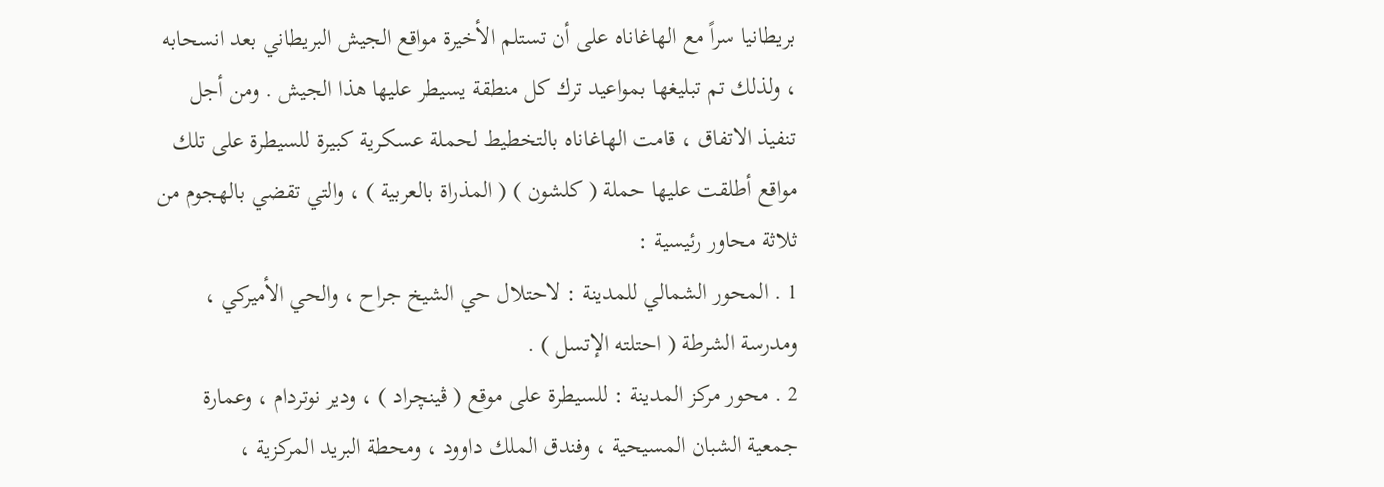بريطانيا سراً مع الهاغاناه على أن تستلم الأخيرة مواقع الجيش البريطاني بعد انسحابه ، ولذلك تم تبليغها بمواعيد ترك كل منطقة يسيطر عليها هذا الجيش . ومن أجل تنفيذ الاتفاق ، قامت الهاغاناه بالتخطيط لحملة عسكرية كبيرة للسيطرة على تلك مواقع أطلقت عليها حملة ( كلشون ) ( المذراة بالعربية ) ، والتي تقضي بالهجوم من ثلاثة محاور رئيسية :
1 . المحور الشمالي للمدينة : لاحتلال حي الشيخ جراح ، والحي الأميركي ، ومدرسة الشرطة ( احتلته الإتسل ) .
2 . محور مركز المدينة : للسيطرة على موقع ( ڤينچراد ) ، ودير نوتردام ، وعمارة جمعية الشبان المسيحية ، وفندق الملك داوود ، ومحطة البريد المركزية ،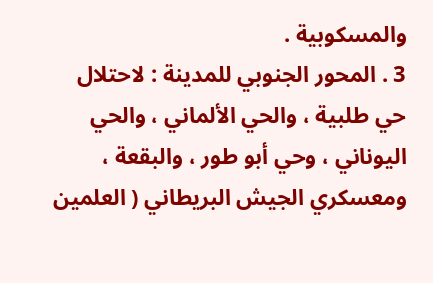والمسكوبية .
3 . المحور الجنوبي للمدينة : لاحتلال حي طلبية ، والحي الألماني ، والحي اليوناني ، وحي أبو طور ، والبقعة ، ومعسكري الجيش البريطاني ( العلمين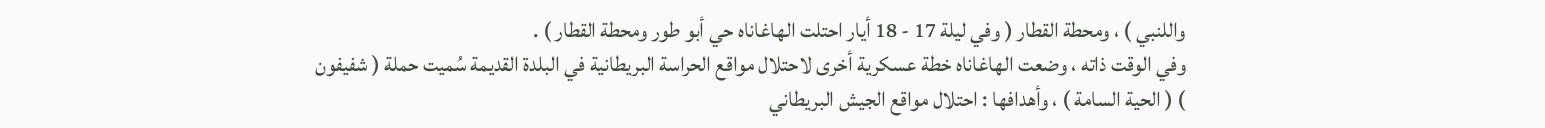واللنبي ) ، ومحطة القطار ( وفي ليلة 17 - 18 أيار احتلت الهاغاناه حي أبو طور ومحطة القطار ) .
وفي الوقت ذاته ، وضعت الهاغاناه خطة عسكرية أخرى لاحتلال مواقع الحراسة البريطانية في البلدة القديمة سُميت حملة ( شفيفون ) ( الحية السامة ) ، وأهدافها : احتلال مواقع الجيش البريطاني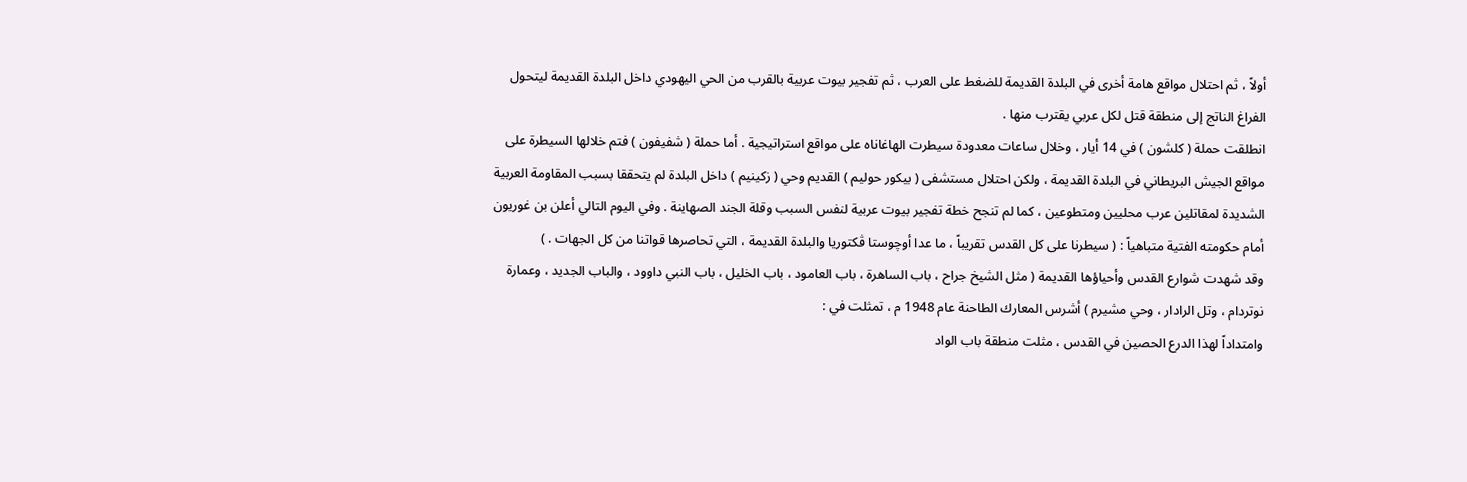أولاً ، ثم احتلال مواقع هامة أخرى في البلدة القديمة للضغط على العرب ، ثم تفجير بيوت عربية بالقرب من الحي اليهودي داخل البلدة القديمة ليتحول الفراغ الناتج إلى منطقة قتل لكل عربي يقترب منها .
انطلقت حملة ( كلشون ) في 14 أيار ، وخلال ساعات معدودة سيطرت الهاغاناه على مواقع استراتيجية . أما حملة ( شفيفون ) فتم خلالها السيطرة على مواقع الجيش البريطاني في البلدة القديمة ، ولكن احتلال مستشفى ( بيكور حوليم ) القديم وحي ( زكينيم ) داخل البلدة لم يتحققا بسبب المقاومة العربية الشديدة لمقاتلين عرب محليين ومتطوعين ، كما لم تنجح خطة تفجير بيوت عربية لنفس السبب وقلة الجند الصهاينة . وفي اليوم التالي أعلن بن غوريون أمام حكومته الفتية متباهياً : ( سيطرنا على كل القدس تقريباً ، ما عدا أوچوستا ڤكتوريا والبلدة القديمة ، التي تحاصرها قواتنا من كل الجهات . )
وقد شهدت شوارع القدس وأحياؤها القديمة ( مثل الشيخ جراح ، باب الساهرة ، باب العامود ، باب الخليل ، باب النبي داوود ، والباب الجديد ، وعمارة نوتردام ، وتل الرادار ، وحي مشيرم ) أشرس المعارك الطاحنة عام 1948 م ، تمثلت في :
وامتداداً لهذا الدرع الحصين في القدس ، مثلت منطقة باب الواد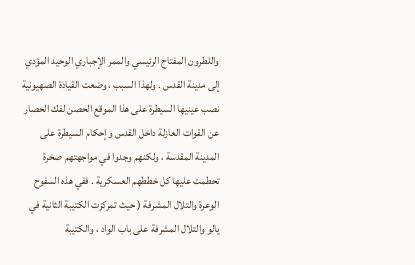واللطرون المفتاح الرئيسي والممر الإجباري الوحيد المؤدي إلى مدينة القدس . ولهذا السبب ، وضعت القيادة الصهيونية نصب عينيها السيطرة على هذا الموقع الحصن لفك الحصار عن القوات العازلة داخل القدس وإحكام السيطرة على المدينة المقدسة ، ولكنهم وجدوا في مواجهتهم صخرة تحطمت عليها كل خططهم العسكرية . ففي هذه السفوح الوعرة والتلال المشرفة ( حيث تمركزت الكتيبة الثانية في يالو والتلال المشرفة على باب الواد ، والكتيبة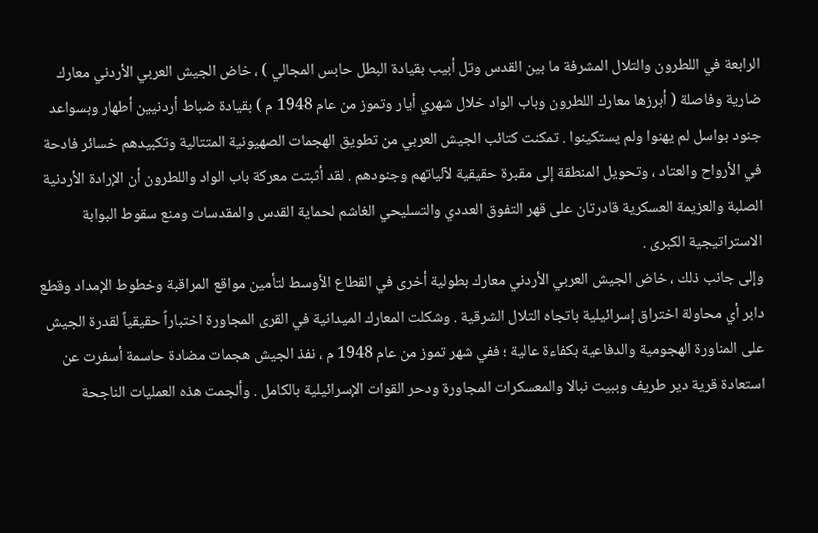الرابعة في اللطرون والتلال المشرفة ما بين القدس وتل أبيب بقيادة البطل حابس المجالي ) ، خاض الجيش العربي الأردني معارك ضارية وفاصلة ( أبرزها معارك اللطرون وباب الواد خلال شهري أيار وتموز من عام 1948 م ) بقيادة ضباط أردنيين أطهار وبسواعد جنود بواسل لم يهنوا ولم يستكينوا . تمكنت كتائب الجيش العربي من تطويق الهجمات الصهيونية المتتالية وتكبيدهم خسائر فادحة في الأرواح والعتاد ، وتحويل المنطقة إلى مقبرة حقيقية لآلياتهم وجنودهم . لقد أثبتت معركة باب الواد واللطرون أن الإرادة الأردنية الصلبة والعزيمة العسكرية قادرتان على قهر التفوق العددي والتسليحي الغاشم لحماية القدس والمقدسات ومنع سقوط البوابة الاستراتيجية الكبرى .
وإلى جانب ذلك ، خاض الجيش العربي الأردني معارك بطولية أخرى في القطاع الأوسط لتأمين مواقع المراقبة وخطوط الإمداد وقطع دابر أي محاولة اختراق إسرائيلية باتجاه التلال الشرقية . وشكلت المعارك الميدانية في القرى المجاورة اختباراً حقيقياً لقدرة الجيش على المناورة الهجومية والدفاعية بكفاءة عالية ؛ ففي شهر تموز من عام 1948 م ، نفذ الجيش هجمات مضادة حاسمة أسفرت عن استعادة قرية دير طريف وببيت نبالا والمعسكرات المجاورة ودحر القوات الإسرائيلية بالكامل . وألجمت هذه العمليات الناجحة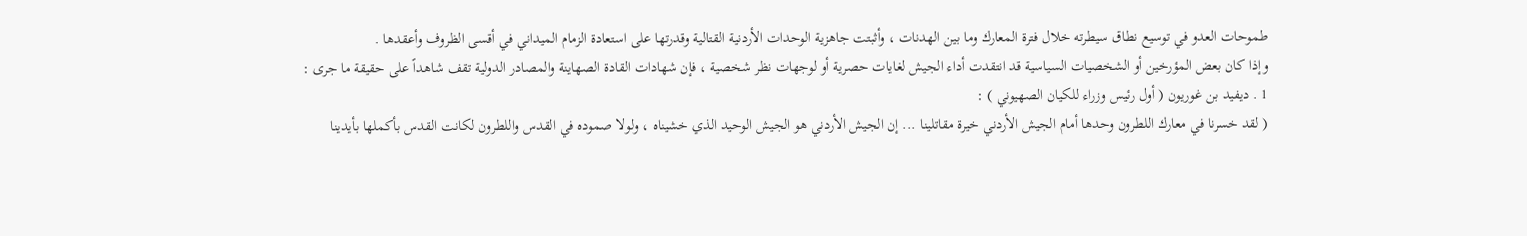طموحات العدو في توسيع نطاق سيطرته خلال فترة المعارك وما بين الهدنات ، وأثبتت جاهزية الوحدات الأردنية القتالية وقدرتها على استعادة الزمام الميداني في أقسى الظروف وأعقدها .
وإذا كان بعض المؤرخين أو الشخصيات السياسية قد انتقدت أداء الجيش لغايات حصرية أو لوجهات نظر شخصية ، فإن شهادات القادة الصهاينة والمصادر الدولية تقف شاهداً على حقيقة ما جرى :
1 . ديفيد بن غوريون ( أول رئيس وزراء للكيان الصهيوني ) :
( لقد خسرنا في معارك اللطرون وحدها أمام الجيش الأردني خيرة مقاتلينا ... إن الجيش الأردني هو الجيش الوحيد الذي خشيناه ، ولولا صموده في القدس واللطرون لكانت القدس بأكملها بأيدينا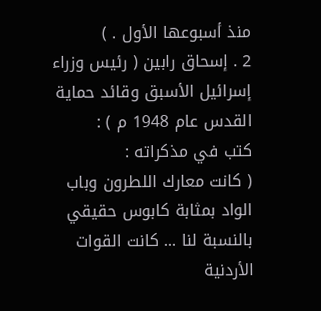منذ أسبوعها الأول . )
2 . إسحاق رابين ( رئيس وزراء إسرائيل الأسبق وقائد حماية القدس عام 1948 م ) :
كتب في مذكراته :
( كانت معارك اللطرون وباب الواد بمثابة كابوس حقيقي بالنسبة لنا ... كانت القوات الأردنية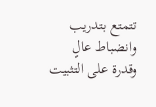تتمتع بتدريب وانضباط عالٍ وقدرة على التثبيت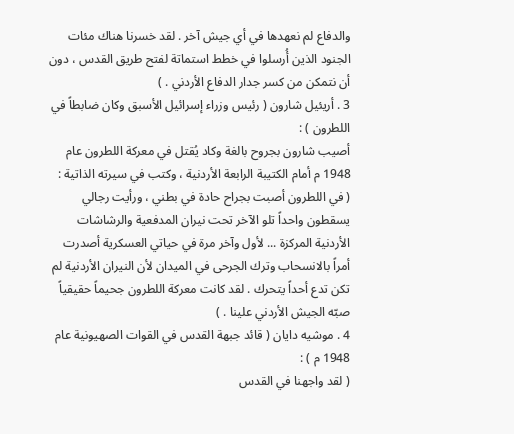والدفاع لم نعهدها في أي جيش آخر . لقد خسرنا هناك مئات الجنود الذين أُرسلوا في خطط استماتة لفتح طريق القدس ، دون أن نتمكن من كسر جدار الدفاع الأردني . )
3 . أريئيل شارون ( رئيس وزراء إسرائيل الأسبق وكان ضابطاً في اللطرون ) :
أصيب شارون بجروح بالغة وكاد يُقتل في معركة اللطرون عام 1948 م أمام الكتيبة الرابعة الأردنية ، وكتب في سيرته الذاتية :
( في اللطرون أصبت بجراح حادة في بطني ، ورأيت رجالي يسقطون واحداً تلو الآخر تحت نيران المدفعية والرشاشات الأردنية المركزة ... لأول وآخر مرة في حياتي العسكرية أصدرت أمراً بالانسحاب وترك الجرحى في الميدان لأن النيران الأردنية لم تكن تدع أحداً يتحرك . لقد كانت معركة اللطرون جحيماً حقيقياً صبّه الجيش الأردني علينا . )
4 . موشيه دايان ( قائد جبهة القدس في القوات الصهيونية عام 1948 م ) :
( لقد واجهنا في القدس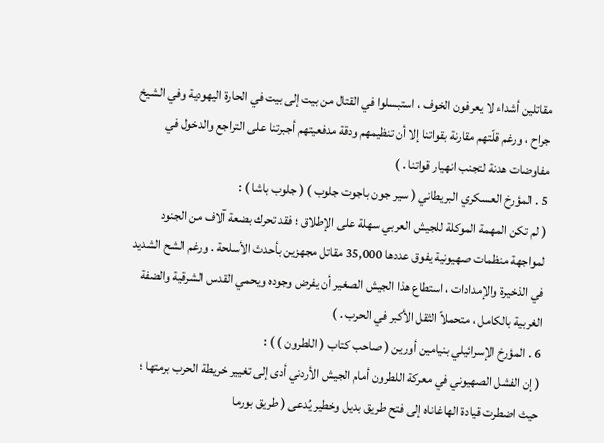مقاتلين أشداء لا يعرفون الخوف ، استبسلوا في القتال من بيت إلى بيت في الحارة اليهودية وفي الشيخ جراح ، ورغم قلّتهم مقارنة بقواتنا إلا أن تنظيمهم ودقة مدفعيتهم أجبرتنا على التراجع والدخول في مفاوضات هدنة لتجنب انهيار قواتنا . )
5 . المؤرخ العسكري البريطاني ( سير جون باجوت جلوب ) ( جلوب باشا ) :
( لم تكن المهمة الموكلة للجيش العربي سهلة على الإطلاق ؛ فقد تحرك بضعة آلاف من الجنود لمواجهة منظمات صهيونية يفوق عددها 35,000 مقاتل مجهزين بأحدث الأسلحة . ورغم الشح الشديد في الذخيرة والإمدادات ، استطاع هذا الجيش الصغير أن يفرض وجوده ويحمي القدس الشرقية والضفة الغربية بالكامل ، متحملاً الثقل الأكبر في الحرب . )
6 . المؤرخ الإسرائيلي بنيامين أورين ( صاحب كتاب ( اللطرون ) ) :
( إن الفشل الصهيوني في معركة اللطرون أمام الجيش الأردني أدى إلى تغيير خريطة الحرب برمتها ؛ حيث اضطرت قيادة الهاغاناه إلى فتح طريق بديل وخطير يُدعى ( طريق بورما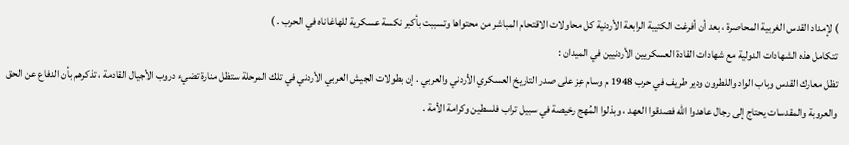) لإمداد القدس الغربية المحاصرة ، بعد أن أفرغت الكتيبة الرابعة الأردنية كل محاولات الاقتحام المباشر من محتواها وتسببت بأكبر نكسة عسكرية للهاغاناه في الحرب . )
تتكامل هذه الشهادات الدولية مع شهادات القادة العسكريين الأردنيين في الميدان :
تظل معارك القدس وباب الواد واللطرون ودير طريف في حرب 1948 م وسام عِز على صدر التاريخ العسكري الأردني والعربي . إن بطولات الجيش العربي الأردني في تلك المرحلة ستظل منارة تضيء دروب الأجيال القادمة ، تذكرهم بأن الدفاع عن الحق والعروبة والمقدسات يحتاج إلى رجال عاهدوا الله فصدقوا العهد ، وبذلوا المُهج رخيصة في سبيل تراب فلسطين وكرامة الأمة .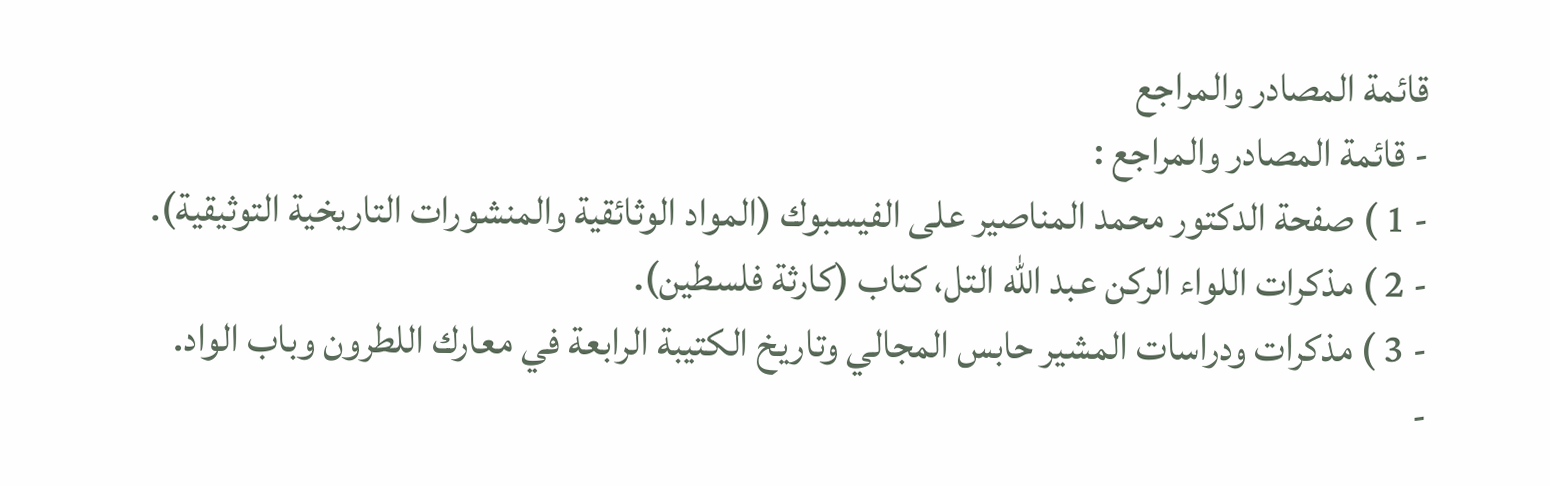قائمة المصادر والمراجع
- قائمة المصادر والمراجع :
- 1 ) صفحة الدكتور محمد المناصير على الفيسبوك (المواد الوثائقية والمنشورات التاريخية التوثيقية).
- 2 ) مذكرات اللواء الركن عبد الله التل، كتاب (كارثة فلسطين).
- 3 ) مذكرات ودراسات المشير حابس المجالي وتاريخ الكتيبة الرابعة في معارك اللطرون وباب الواد.
-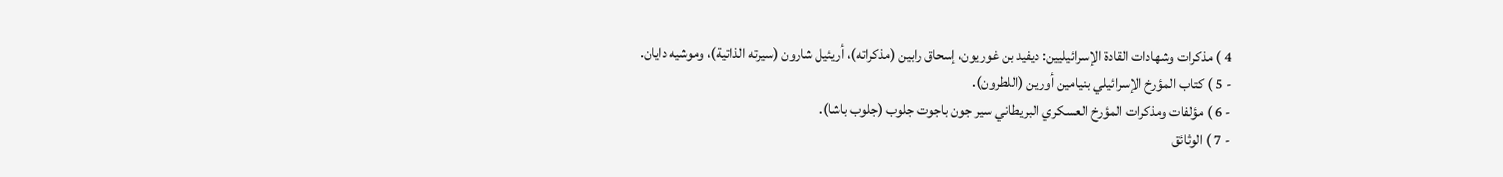4 ) مذكرات وشهادات القادة الإسرائيليين: ديفيد بن غوريون، إسحاق رابين (مذكراته)، أريئيل شارون (سيرته الذاتية)، وموشيه دايان.
- 5 ) كتاب المؤرخ الإسرائيلي بنيامين أورين (اللطرون).
- 6 ) مؤلفات ومذكرات المؤرخ العسكري البريطاني سير جون باجوت جلوب (جلوب باشا).
- 7 ) الوثائق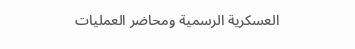العسكرية الرسمية ومحاضر العمليات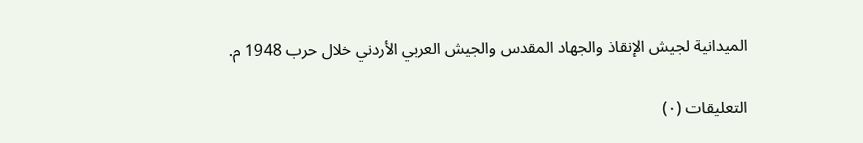الميدانية لجيش الإنقاذ والجهاد المقدس والجيش العربي الأردني خلال حرب 1948 م.

التعليقات (٠)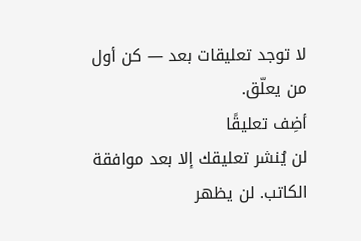لا توجد تعليقات بعد — كن أول من يعلّق.
أضِف تعليقًا
لن يُنشر تعليقك إلا بعد موافقة الكاتب. لن يظهر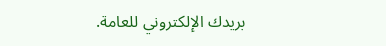بريدك الإلكتروني للعامة.